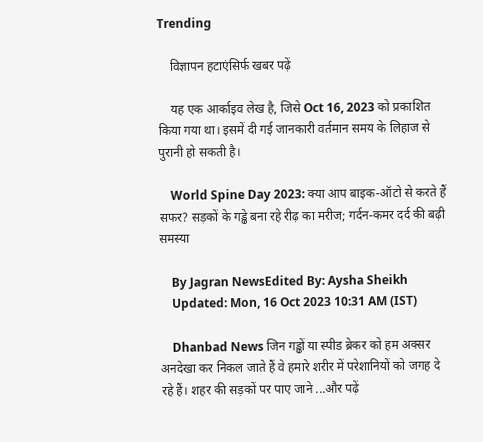Trending

    विज्ञापन हटाएंसिर्फ खबर पढ़ें

    यह एक आर्काइव लेख है, जिसे Oct 16, 2023 को प्रकाशित किया गया था। इसमें दी गई जानकारी वर्तमान समय के लिहाज से पुरानी हो सकती है।

    World Spine Day 2023: क्या आप बाइक-ऑटो से करते हैं सफर? सड़कों के गड्ढे बना रहे रीढ़ का मरीज; गर्दन-कमर दर्द की बढ़ी समस्या

    By Jagran NewsEdited By: Aysha Sheikh
    Updated: Mon, 16 Oct 2023 10:31 AM (IST)

    Dhanbad News जिन गड्ढों या स्पीड ब्रेकर को हम अक्सर अनदेखा कर निकल जाते हैं वे हमारे शरीर में परेशानियों को जगह दे रहे हैं। शहर की सड़कों पर पाए जाने ...और पढ़ें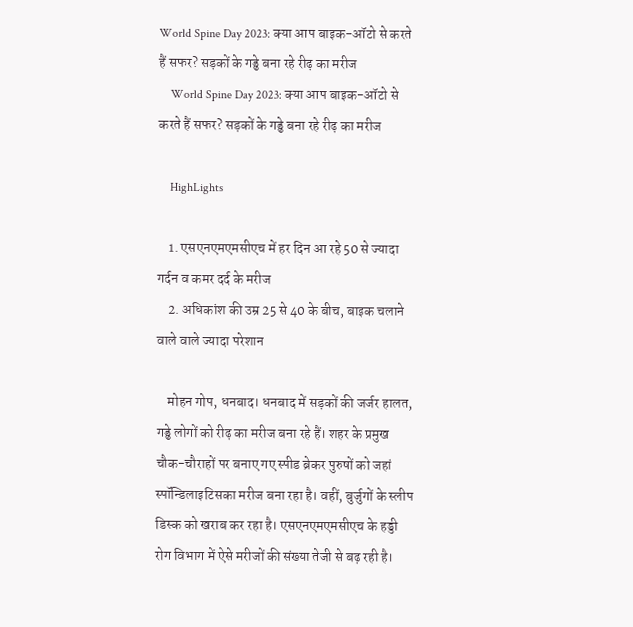World Spine Day 2023: क्या आप बाइक-ऑटो से करते हैं सफर? सड़कों के गड्ढे बना रहे रीढ़ का मरीज
    World Spine Day 2023: क्या आप बाइक-ऑटो से करते हैं सफर? सड़कों के गड्ढे बना रहे रीढ़ का मरीज

    HighLights

    1. एसएनएमएमसीएच में हर दिन आ रहे 50 से ज्यादा गर्दन व कमर दर्द के मरीज
    2. अधिकांश की उम्र 25 से 40 के बीच, बाइक चलाने वाले वाले ज्यादा परेशान

    मोहन गोप, धनबाद। धनबाद में सड़कों की जर्जर हालत, गड्ढे लोगों को रीढ़ का मरीज बना रहे हैं। शहर के प्रमुख चौक-चौराहों पर बनाए गए स्पीड ब्रेकर पुरुषों को जहां स्पॉन्डिलाइटिसका मरीज बना रहा है। वहीं, बुर्जुगों के स्लीप डिस्क को खराब कर रहा है। एसएनएमएमसीएच के हड्डी रोग विभाग में ऐसे मरीजों की संख्या तेजी से बढ़ रही है।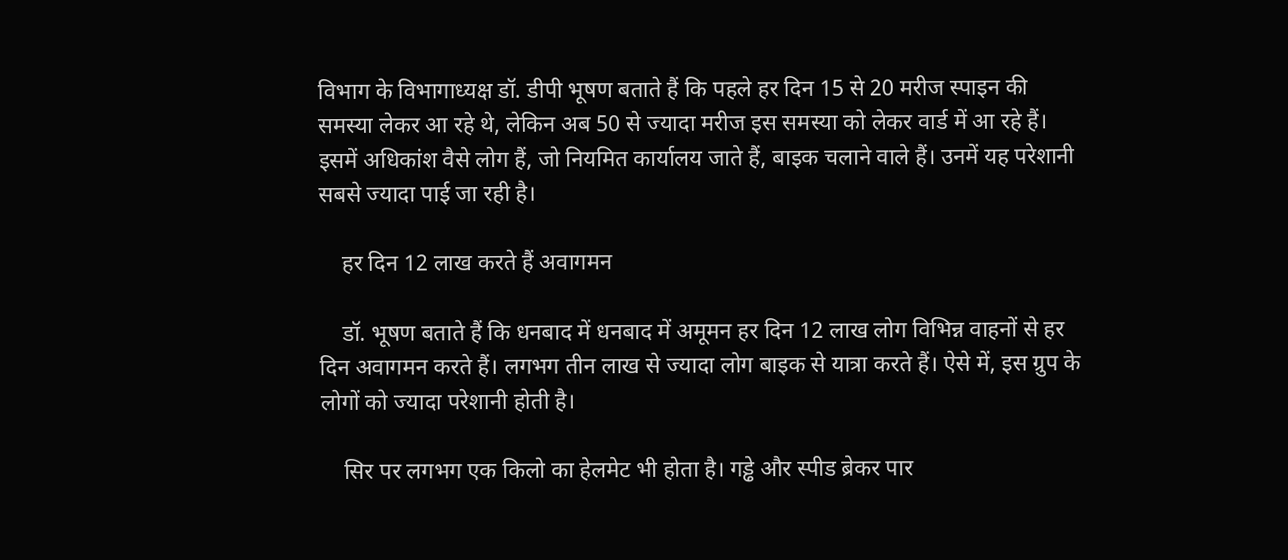विभाग के विभागाध्यक्ष डॉ. डीपी भूषण बताते हैं कि पहले हर दिन 15 से 20 मरीज स्पाइन की समस्या लेकर आ रहे थे, लेकिन अब 50 से ज्यादा मरीज इस समस्या को लेकर वार्ड में आ रहे हैं। इसमें अधिकांश वैसे लोग हैं, जो नियमित कार्यालय जाते हैं, बाइक चलाने वाले हैं। उनमें यह परेशानी सबसे ज्यादा पाई जा रही है।

    हर दिन 12 लाख करते हैं अवागमन

    डॉ. भूषण बताते हैं कि धनबाद में धनबाद में अमूमन हर दिन 12 लाख लोग विभिन्न वाहनों से हर दिन अवागमन करते हैं। लगभग तीन लाख से ज्यादा लोग बाइक से यात्रा करते हैं। ऐसे में, इस ग्रुप के लोगों को ज्यादा परेशानी होती है।

    सिर पर लगभग एक किलो का हेलमेट भी होता है। गड्ढे और स्पीड ब्रेकर पार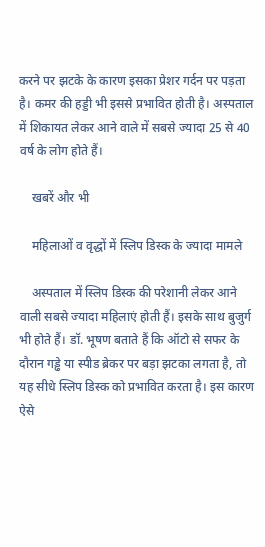करने पर झटके के कारण इसका प्रेशर गर्दन पर पड़ता है। कमर की हड्डी भी इससे प्रभावित होती है। अस्पताल में शिकायत लेकर आने वाले में सबसे ज्यादा 25 से 40 वर्ष के लोग होते हैं।

    खबरें और भी

    महिलाओं व वृद्धों में स्लिप डिस्क के ज्यादा मामले

    अस्पताल में स्लिप डिस्क की परेशानी लेकर आने वाली सबसे ज्यादा महिलाएं होती हैं। इसके साथ बुजुर्ग भी होते हैं। डॉ. भूषण बताते हैं कि ऑटो से सफर के दौरान गड्ढे या स्पीड ब्रेकर पर बड़ा झटका लगता है, तो यह सीधे स्लिप डिस्क को प्रभावित करता है। इस कारण ऐसे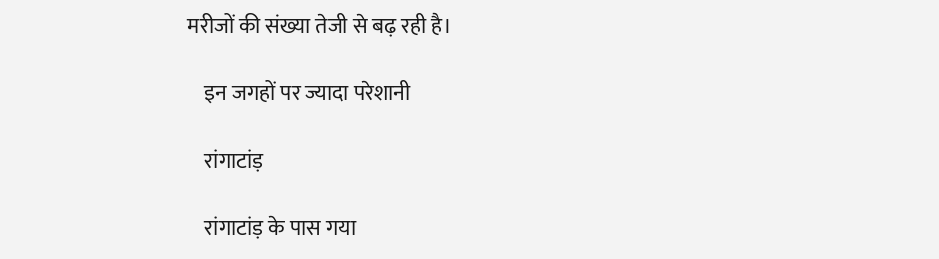मरीजों की संख्या तेजी से बढ़ रही है।

    इन जगहों पर ज्यादा परेशानी

    रांगाटांड़

    रांगाटांड़ के पास गया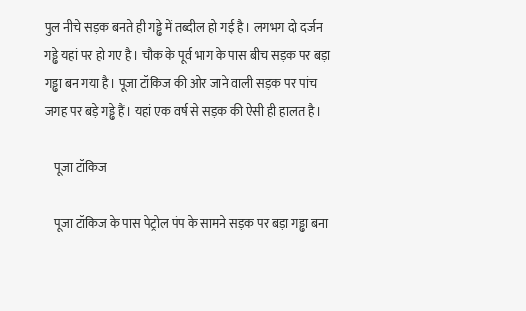पुल नीचे सड़क बनते ही गड्ढे में तब्दील हो गई है। लगभग दो दर्जन गड्ढे यहां पर हो गए है। चौक के पूर्व भाग के पास बीच सड़क पर बड़ा गड्ढा बन गया है। पूजा टॉकिज की ओर जाने वाली सड़क पर पांच जगह पर बड़े गड्ढे हैं। यहां एक वर्ष से सड़क की ऐसी ही हालत है।

    पूजा टॉकिज

    पूजा टॉकिज के पास पेट्रोल पंप के सामने सड़क पर बड़ा गड्ढा बना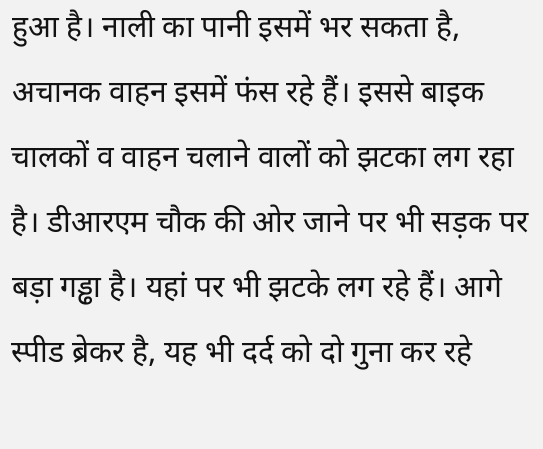हुआ है। नाली का पानी इसमें भर सकता है, अचानक वाहन इसमें फंस रहे हैं। इससे बाइक चालकों व वाहन चलाने वालों को झटका लग रहा है। डीआरएम चौक की ओर जाने पर भी सड़क पर बड़ा गड्ढा है। यहां पर भी झटके लग रहे हैं। आगे स्पीड ब्रेकर है, यह भी दर्द को दो गुना कर रहे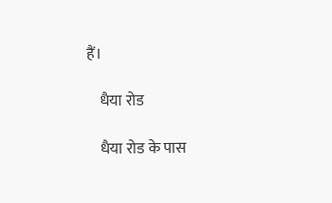हैं।

    धैया रोड

    धैया रोड के पास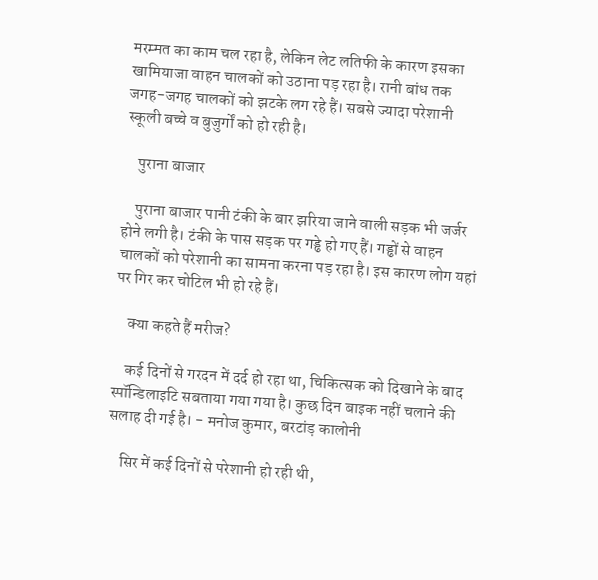मरम्मत का काम चल रहा है, लेकिन लेट लतिफी के कारण इसका खामियाजा वाहन चालकों को उठाना पड़ रहा है। रानी बांध तक जगह-जगह चालकों को झटके लग रहे हैं। सबसे ज्यादा परेशानी स्कूली बच्चे व बुजुर्गों को हो रही है।

    पुराना बाजार

    पुराना बाजार पानी टंकी के बार झरिया जाने वाली सड़क भी जर्जर होने लगी है। टंकी के पास सड़क पर गड्ढे हो गए हैं। गड्ढों से वाहन चालकों को परेशानी का सामना करना पड़ रहा है। इस कारण लोग यहां पर गिर कर चोटिल भी हो रहे हैं।

    क्या कहते हैं मरीज?

    कई दिनों से गरदन में दर्द हो रहा था, चिकित्सक को दिखाने के बाद स्पॉन्डिलाइटि सबताया गया गया है। कुछ दिन बाइक नहीं चलाने की सलाह दी गई है। - मनोज कुमार, बरटांड़ कालोनी

    सिर में कई दिनों से परेशानी हो रही थी,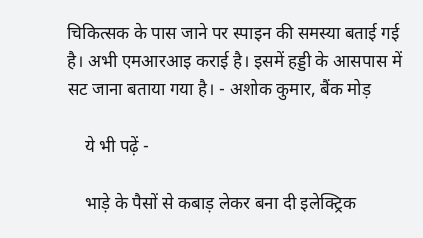चिकित्सक के पास जाने पर स्पाइन की समस्या बताई गई है। अभी एमआरआइ कराई है। इसमें हड्डी के आसपास में सट जाना बताया गया है। - अशोक कुमार, बैंक मोड़

    ये भी पढ़ें -

    भाड़े के पैसों से कबाड़ लेकर बना दी इलेक्ट्रिक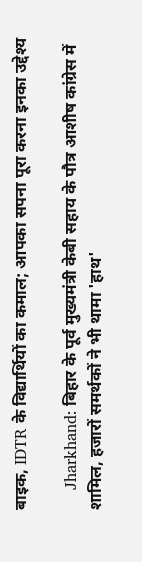बाइक, IDTR के विद्यार्थियों का कमाल; आपका सपना पूरा करना इनका उद्देश्य

    Jharkhand: बिहार के पूर्व मुख्यमंत्री केबी सहाय के पौत्र आशीष कांग्रेस में शामिल, हजारों समर्थकों ने भी थामा 'हाथ'